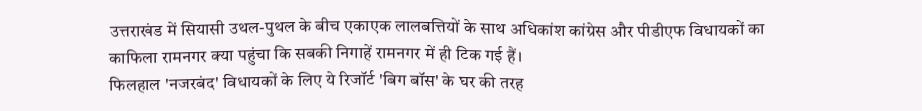उत्तराखंड में सियासी उथल-पुथल के बीच एकाएक लालबत्तियों के साथ अधिकांश कांग्रेस और पीडीएफ विधायकों का काफिला रामनगर क्या पहुंचा कि सबकी निगाहें रामनगर में ही टिक गई हैं।
फिलहाल 'नजरबंद' विधायकों के लिए ये रिजॉर्ट 'बिग बॉस' के घर की तरह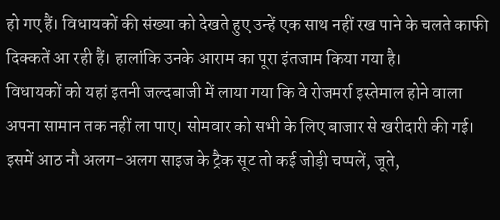हो गए हैं। विधायकों की संख्या को देखते हुए उन्हें एक साथ नहीं रख पाने के चलते काफी दिक्कतें आ रही हैं। हालांकि उनके आराम का पूरा इंतजाम किया गया है।
विधायकों को यहां इतनी जल्दबाजी में लाया गया कि वे रोजमर्रा इस्तेमाल होने वाला अपना सामान तक नहीं ला पाए। सोमवार को सभी के लिए बाजार से खरीदारी की गई।
इसमें आठ नौ अलग-अलग साइज के ट्रैक सूट तो कई जोड़ी चप्पलें, जूते,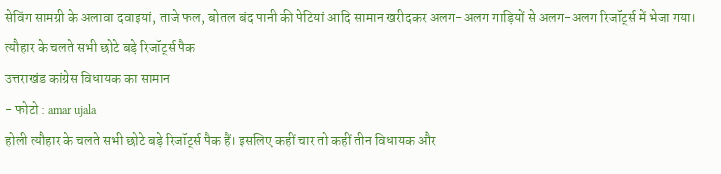सेविंग सामग्री के अलावा दवाइयां, ताजे फल, बोतल बंद पानी की पेटियां आदि सामान खरीदकर अलग-अलग गाड़ियों से अलग-अलग रिजॉर्ट्स में भेजा गया।
त्यौहार के चलते सभी छोटे बड़े रिजॉर्ट्स पैक
उत्तराखंड कांग्रेस विधायक का सामान
- फोटो : amar ujala
होली त्यौहार के चलते सभी छोटे बड़े रिजॉर्ट्स पैक हैं। इसलिए कहीं चार तो कहीं तीन विधायक और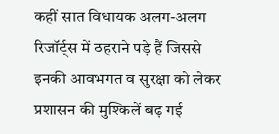कहीं सात विधायक अलग-अलग रिजॉर्ट्स में ठहराने पड़े हैं जिससे इनकी आवभगत व सुरक्षा को लेकर प्रशासन की मुश्किलें बढ़ गई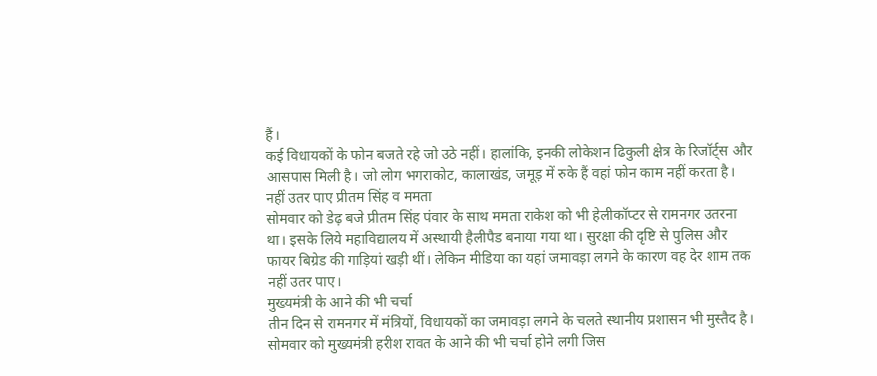हैं।
कई विधायकों के फोन बजते रहे जो उठे नहीं। हालांकि, इनकी लोकेशन ढिकुली क्षेत्र के रिजॉर्ट्स और आसपास मिली है। जो लोग भगराकोट, कालाखंड, जमूड़ में रुके हैं वहां फोन काम नहीं करता है।
नहीं उतर पाए प्रीतम सिंह व ममता
सोमवार को डेढ़ बजे प्रीतम सिंह पंवार के साथ ममता राकेश को भी हेलीकॉप्टर से रामनगर उतरना था। इसके लिये महाविद्यालय में अस्थायी हैलीपैड बनाया गया था। सुरक्षा की दृष्टि से पुलिस और फायर बिग्रेड की गाड़ियां खड़ी थीं। लेकिन मीडिया का यहां जमावड़ा लगने के कारण वह देर शाम तक नहीं उतर पाए।
मुख्यमंत्री के आने की भी चर्चा
तीन दिन से रामनगर में मंत्रियों, विधायकों का जमावड़ा लगने के चलते स्थानीय प्रशासन भी मुस्तैद है। सोमवार को मुख्यमंत्री हरीश रावत के आने की भी चर्चा होने लगी जिस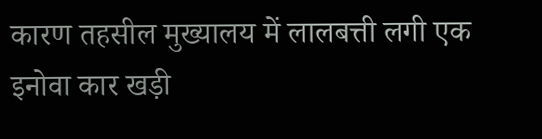कारण तहसील मुख्यालय में लालबत्ती लगी एक इनोवा कार खड़ी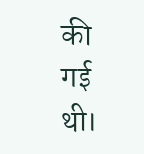की गई थी।